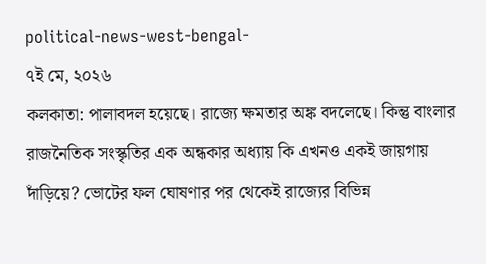political-news-west-bengal-
৭ই মে, ২০২৬
কলকাতা: পালাবদল হয়েছে। রাজ্যে ক্ষমতার অঙ্ক বদলেছে। কিন্তু বাংলার রাজনৈতিক সংস্কৃতির এক অন্ধকার অধ্যায় কি এখনও একই জায়গায় দাঁড়িয়ে? ভোটের ফল ঘোষণার পর থেকেই রাজ্যের বিভিন্ন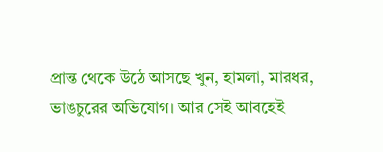প্রান্ত থেকে উঠে আসছে খুন, হামলা, মারধর, ভাঙচুরের অভিযোগ। আর সেই আবহেই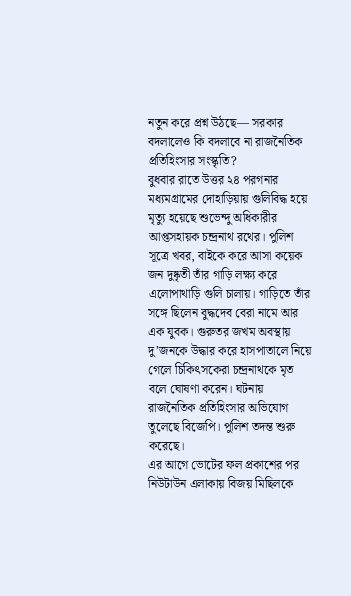নতুন করে প্রশ্ন উঠছে— সরকার বদলালেও কি বদলাবে না রাজনৈতিক প্রতিহিংসার সংস্কৃতি?
বুধবার রাতে উত্তর ২৪ পরগনার মধ্যমগ্রামের দোহাড়িয়ায় গুলিবিদ্ধ হয়ে মৃত্যু হয়েছে শুভেন্দু অধিকারীর আপ্তসহায়ক চন্দ্রনাথ রথের। পুলিশ সূত্রে খবর, বাইকে করে আসা কয়েক জন দুষ্কৃতী তাঁর গাড়ি লক্ষ্য করে এলোপাথাড়ি গুলি চালায়। গাড়িতে তাঁর সঙ্গে ছিলেন বুদ্ধদেব বেরা নামে আর এক যুবক। গুরুতর জখম অবস্থায় দু’জনকে উদ্ধার করে হাসপাতালে নিয়ে গেলে চিকিৎসকেরা চন্দ্রনাথকে মৃত বলে ঘোষণা করেন। ঘটনায় রাজনৈতিক প্রতিহিংসার অভিযোগ তুলেছে বিজেপি। পুলিশ তদন্ত শুরু করেছে।
এর আগে ভোটের ফল প্রকাশের পর নিউটাউন এলাকায় বিজয় মিছিলকে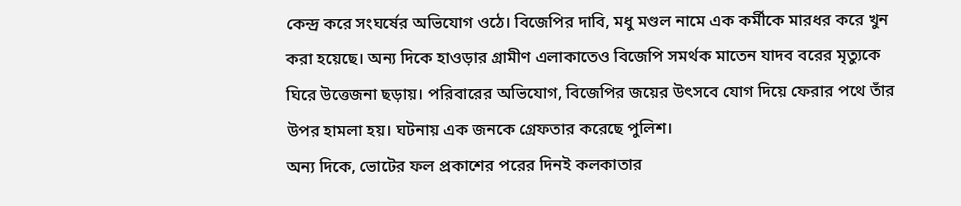কেন্দ্র করে সংঘর্ষের অভিযোগ ওঠে। বিজেপির দাবি, মধু মণ্ডল নামে এক কর্মীকে মারধর করে খুন করা হয়েছে। অন্য দিকে হাওড়ার গ্রামীণ এলাকাতেও বিজেপি সমর্থক মাতেন যাদব বরের মৃত্যুকে ঘিরে উত্তেজনা ছড়ায়। পরিবারের অভিযোগ, বিজেপির জয়ের উৎসবে যোগ দিয়ে ফেরার পথে তাঁর উপর হামলা হয়। ঘটনায় এক জনকে গ্রেফতার করেছে পুলিশ।
অন্য দিকে, ভোটের ফল প্রকাশের পরের দিনই কলকাতার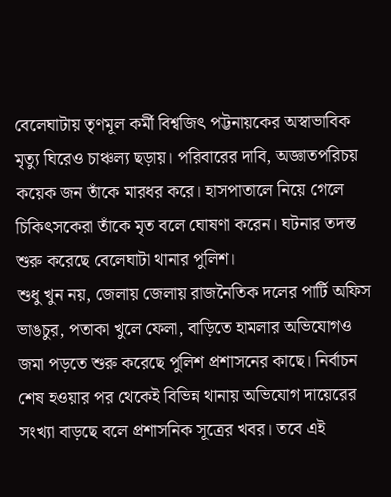বেলেঘাটায় তৃণমূল কর্মী বিশ্বজিৎ পট্টনায়কের অস্বাভাবিক মৃত্যু ঘিরেও চাঞ্চল্য ছড়ায়। পরিবারের দাবি, অজ্ঞাতপরিচয় কয়েক জন তাঁকে মারধর করে। হাসপাতালে নিয়ে গেলে চিকিৎসকেরা তাঁকে মৃত বলে ঘোষণা করেন। ঘটনার তদন্ত শুরু করেছে বেলেঘাটা থানার পুলিশ।
শুধু খুন নয়, জেলায় জেলায় রাজনৈতিক দলের পার্টি অফিস ভাঙচুর, পতাকা খুলে ফেলা, বাড়িতে হামলার অভিযোগও জমা পড়তে শুরু করেছে পুলিশ প্রশাসনের কাছে। নির্বাচন শেষ হওয়ার পর থেকেই বিভিন্ন থানায় অভিযোগ দায়েরের সংখ্যা বাড়ছে বলে প্রশাসনিক সূত্রের খবর। তবে এই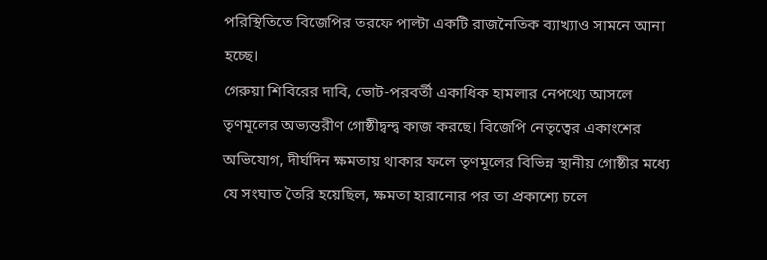পরিস্থিতিতে বিজেপির তরফে পাল্টা একটি রাজনৈতিক ব্যাখ্যাও সামনে আনা হচ্ছে।
গেরুয়া শিবিরের দাবি, ভোট-পরবর্তী একাধিক হামলার নেপথ্যে আসলে তৃণমূলের অভ্যন্তরীণ গোষ্ঠীদ্বন্দ্ব কাজ করছে। বিজেপি নেতৃত্বের একাংশের অভিযোগ, দীর্ঘদিন ক্ষমতায় থাকার ফলে তৃণমূলের বিভিন্ন স্থানীয় গোষ্ঠীর মধ্যে যে সংঘাত তৈরি হয়েছিল, ক্ষমতা হারানোর পর তা প্রকাশ্যে চলে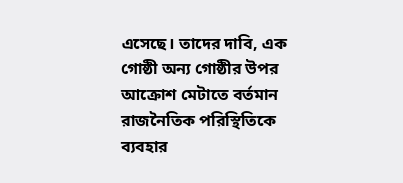এসেছে। তাদের দাবি, এক গোষ্ঠী অন্য গোষ্ঠীর উপর আক্রোশ মেটাতে বর্তমান রাজনৈতিক পরিস্থিতিকে ব্যবহার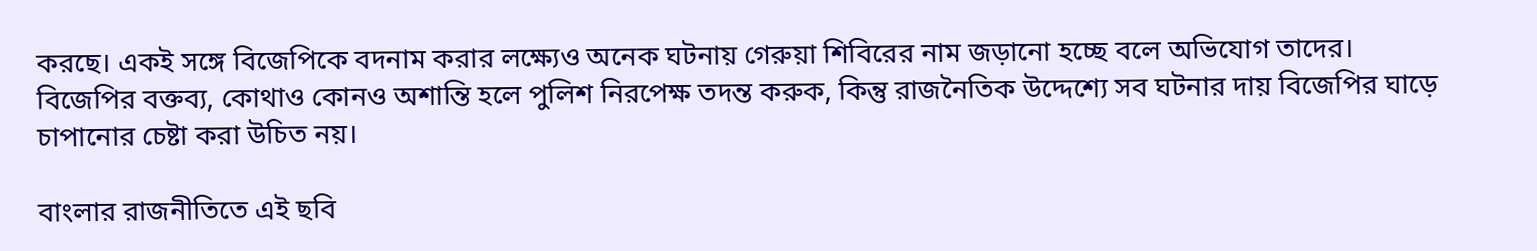করছে। একই সঙ্গে বিজেপিকে বদনাম করার লক্ষ্যেও অনেক ঘটনায় গেরুয়া শিবিরের নাম জড়ানো হচ্ছে বলে অভিযোগ তাদের।
বিজেপির বক্তব্য, কোথাও কোনও অশান্তি হলে পুলিশ নিরপেক্ষ তদন্ত করুক, কিন্তু রাজনৈতিক উদ্দেশ্যে সব ঘটনার দায় বিজেপির ঘাড়ে চাপানোর চেষ্টা করা উচিত নয়।

বাংলার রাজনীতিতে এই ছবি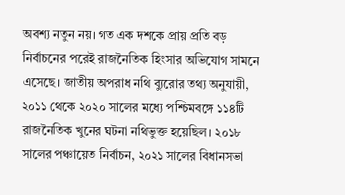অবশ্য নতুন নয়। গত এক দশকে প্রায় প্রতি বড় নির্বাচনের পরেই রাজনৈতিক হিংসার অভিযোগ সামনে এসেছে। জাতীয় অপরাধ নথি ব্যুরোর তথ্য অনুযায়ী, ২০১১ থেকে ২০২০ সালের মধ্যে পশ্চিমবঙ্গে ১১৪টি রাজনৈতিক খুনের ঘটনা নথিভুক্ত হয়েছিল। ২০১৮ সালের পঞ্চায়েত নির্বাচন, ২০২১ সালের বিধানসভা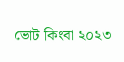ভোট কিংবা ২০২৩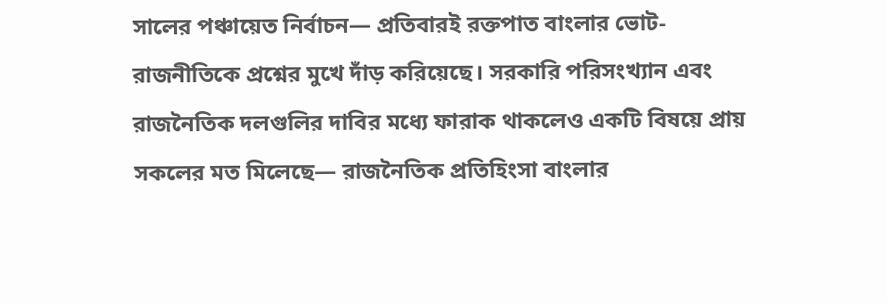সালের পঞ্চায়েত নির্বাচন— প্রতিবারই রক্তপাত বাংলার ভোট-রাজনীতিকে প্রশ্নের মুখে দাঁড় করিয়েছে। সরকারি পরিসংখ্যান এবং রাজনৈতিক দলগুলির দাবির মধ্যে ফারাক থাকলেও একটি বিষয়ে প্রায় সকলের মত মিলেছে— রাজনৈতিক প্রতিহিংসা বাংলার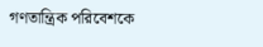গণতান্ত্রিক পরিবেশকে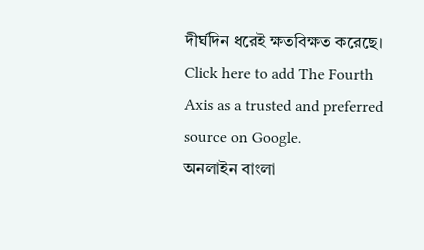দীর্ঘদিন ধরেই ক্ষতবিক্ষত করেছে।
Click here to add The Fourth Axis as a trusted and preferred source on Google.
অনলাইন বাংলা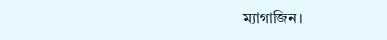ম্যাগাজিন।